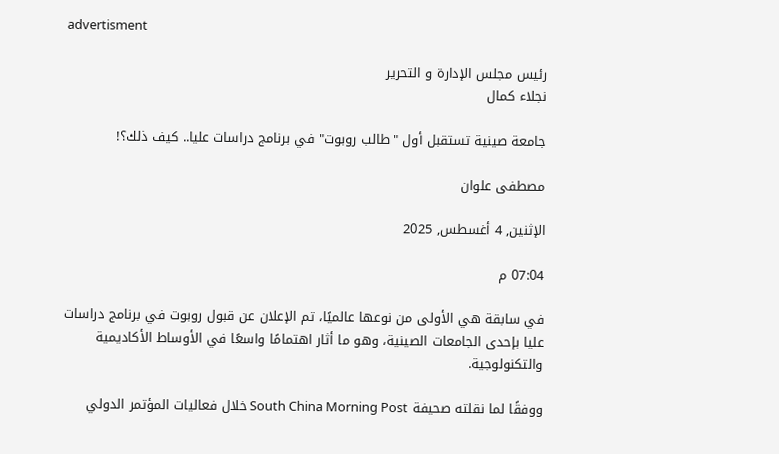advertisment

رئيس مجلس الإدارة و التحرير
نجلاء كمال

جامعة صينية تستقبل أول "طالب روبوت" في برنامج دراسات عليا.. كيف ذلك؟!

مصطفى علوان

الإثنين, 4 أغسطس, 2025

07:04 م

في سابقة هي الأولى من نوعها عالميًا، تم الإعلان عن قبول روبوت في برنامج دراسات عليا بإحدى الجامعات الصينية، وهو ما أثار اهتمامًا واسعًا في الأوساط الأكاديمية والتكنولوجية.

ووفقًا لما نقلته صحيفة South China Morning Post خلال فعاليات المؤتمر الدولي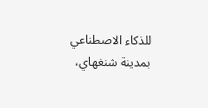للذكاء الاصطناعي بمدينة شنغهاي،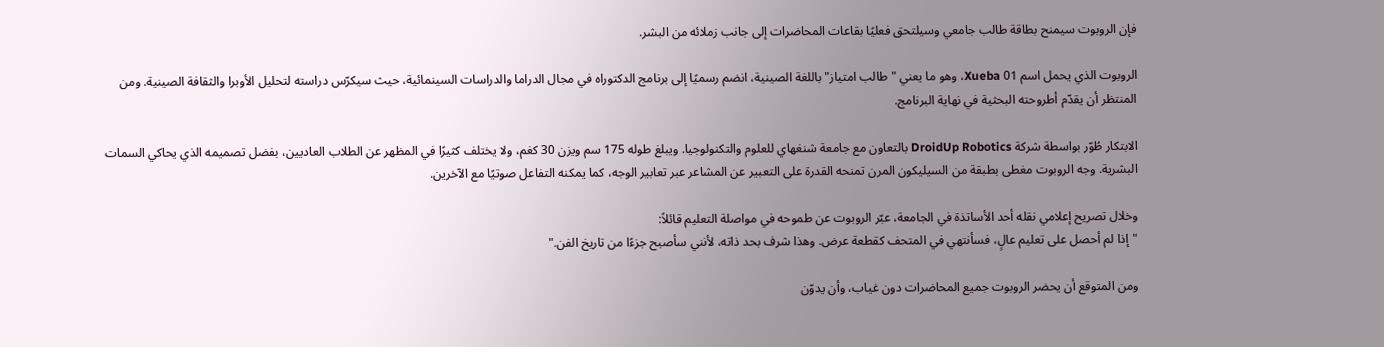فإن الروبوت سيمنح بطاقة طالب جامعي وسيلتحق فعليًا بقاعات المحاضرات إلى جانب زملائه من البشر.

الروبوت الذي يحمل اسم Xueba 01، وهو ما يعني "طالب امتياز" باللغة الصينية، انضم رسميًا إلى برنامج الدكتوراه في مجال الدراما والدراسات السينمائية، حيث سيكرّس دراسته لتحليل الأوبرا والثقافة الصينية. ومن المنتظر أن يقدّم أطروحته البحثية في نهاية البرنامج.

الابتكار طُوّر بواسطة شركة DroidUp Robotics بالتعاون مع جامعة شنغهاي للعلوم والتكنولوجيا. ويبلغ طوله 175 سم ويزن 30 كغم، ولا يختلف كثيرًا في المظهر عن الطلاب العاديين، بفضل تصميمه الذي يحاكي السمات البشرية. وجه الروبوت مغطى بطبقة من السيليكون المرن تمنحه القدرة على التعبير عن المشاعر عبر تعابير الوجه، كما يمكنه التفاعل صوتيًا مع الآخرين.

وخلال تصريح إعلامي نقله أحد الأساتذة في الجامعة، عبّر الروبوت عن طموحه في مواصلة التعليم قائلاً:
"إذا لم أحصل على تعليم عالٍ، فسأنتهي في المتحف كقطعة عرض. وهذا شرف بحد ذاته، لأنني سأصبح جزءًا من تاريخ الفن."

ومن المتوقع أن يحضر الروبوت جميع المحاضرات دون غياب، وأن يدوّن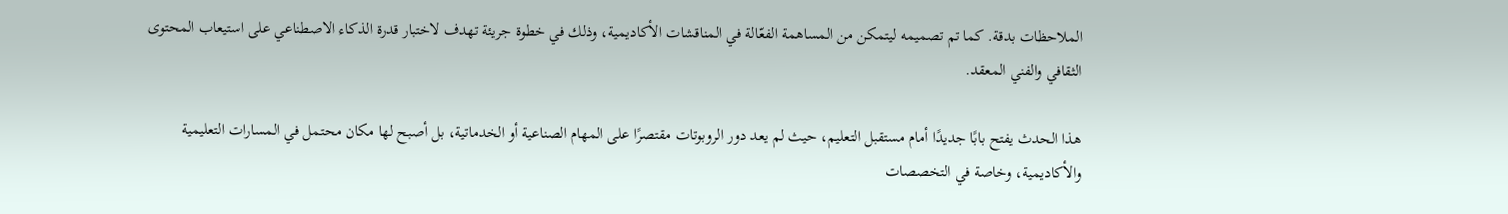الملاحظات بدقة. كما تم تصميمه ليتمكن من المساهمة الفعّالة في المناقشات الأكاديمية، وذلك في خطوة جريئة تهدف لاختبار قدرة الذكاء الاصطناعي على استيعاب المحتوى الثقافي والفني المعقد.

هذا الحدث يفتح بابًا جديدًا أمام مستقبل التعليم، حيث لم يعد دور الروبوتات مقتصرًا على المهام الصناعية أو الخدماتية، بل أصبح لها مكان محتمل في المسارات التعليمية والأكاديمية، وخاصة في التخصصات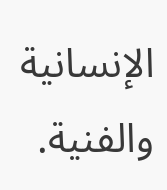الإنسانية والفنية.